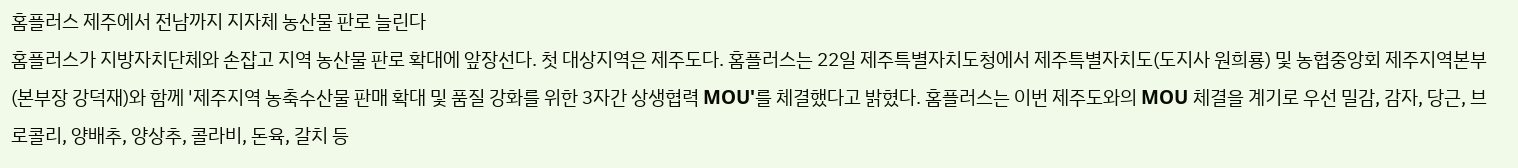홈플러스 제주에서 전남까지 지자체 농산물 판로 늘린다
홈플러스가 지방자치단체와 손잡고 지역 농산물 판로 확대에 앞장선다. 첫 대상지역은 제주도다. 홈플러스는 22일 제주특별자치도청에서 제주특별자치도(도지사 원희룡) 및 농협중앙회 제주지역본부(본부장 강덕재)와 함께 '제주지역 농축수산물 판매 확대 및 품질 강화를 위한 3자간 상생협력 MOU'를 체결했다고 밝혔다. 홈플러스는 이번 제주도와의 MOU 체결을 계기로 우선 밀감, 감자, 당근, 브로콜리, 양배추, 양상추, 콜라비, 돈육, 갈치 등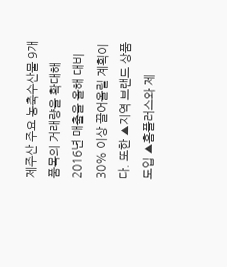제주산 주요 농축수산물 9개 품목의 거래량을 확대해 2016년 매출을 올해 대비 30% 이상 끌어올릴 계획이다. 또한 ▲지역 브랜드 상품 도입 ▲홈플러스와 제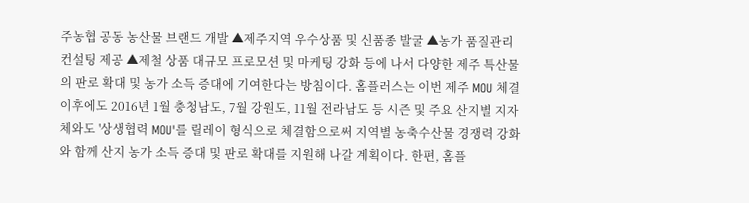주농협 공동 농산물 브랜드 개발 ▲제주지역 우수상품 및 신품종 발굴 ▲농가 품질관리 컨설팅 제공 ▲제철 상품 대규모 프로모션 및 마케팅 강화 등에 나서 다양한 제주 특산물의 판로 확대 및 농가 소득 증대에 기여한다는 방침이다. 홈플러스는 이번 제주 MOU 체결 이후에도 2016년 1월 충청남도, 7월 강원도, 11월 전라남도 등 시즌 및 주요 산지별 지자체와도 '상생협력 MOU'를 릴레이 형식으로 체결함으로써 지역별 농축수산물 경쟁력 강화와 함께 산지 농가 소득 증대 및 판로 확대를 지원해 나갈 계획이다. 한편, 홈플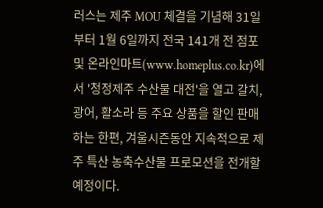러스는 제주 MOU 체결을 기념해 31일부터 1월 6일까지 전국 141개 전 점포 및 온라인마트(www.homeplus.co.kr)에서 '청정제주 수산물 대전'을 열고 갈치, 광어, 활소라 등 주요 상품을 할인 판매하는 한편, 겨울시즌동안 지속적으로 제주 특산 농축수산물 프로모션을 전개할 예정이다.